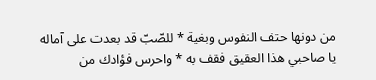من دونها حتف النفوس وبغية * للصّبّ قد بعدت على آماله
يا صاحبي هذا العقيق فقف به * واحرس فؤادك من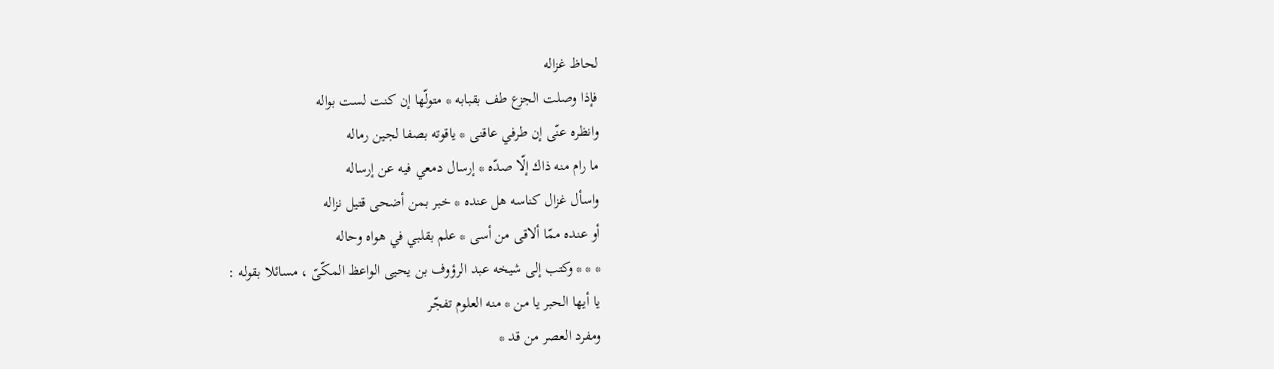لحاظ غزاله
فإذا وصلت الجزع طف بقبابه * متولّها إن كنت لست بواله
وانظره عنّى إن طرفي عاقنى * ياقوته بصفا لجين رماله
ما رام منه ذاك إلّا صدّه * إرسال دمعي فيه عن إرساله
واسأل غزال كناسه هل عنده * خبر بمن أضحى قتيل نزاله
أو عنده ممّا ألاقى من أسى * علم بقلبي في هواه وحاله
* * * وكتب إلى شيخه عبد الرؤوف بن يحيى الواعظ المكّىّ ، مسائلا بقوله :
يا أيها الحبر يا من * منه العلوم تفجّر
ومفرد العصر من قد *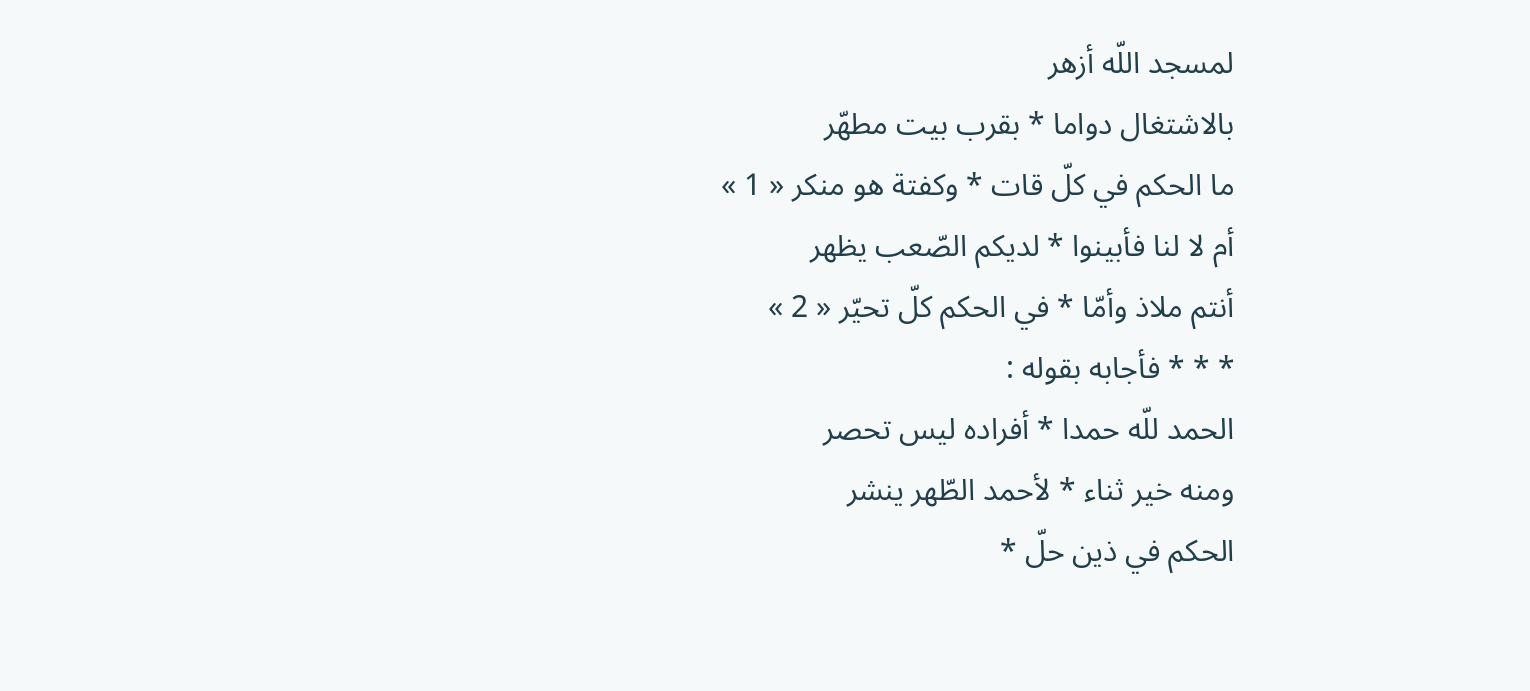لمسجد اللّه أزهر
بالاشتغال دواما * بقرب بيت مطهّر
ما الحكم في كلّ قات * وكفتة هو منكر « 1 »
أم لا لنا فأبينوا * لديكم الصّعب يظهر
أنتم ملاذ وأمّا * في الحكم كلّ تحيّر « 2 »
* * * فأجابه بقوله :
الحمد للّه حمدا * أفراده ليس تحصر
ومنه خير ثناء * لأحمد الطّهر ينشر
الحكم في ذين حلّ *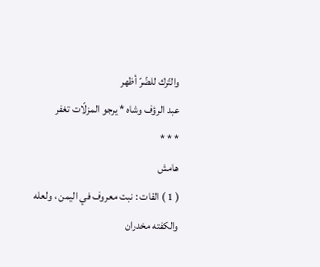والتّرك للضّرّ أظهر
عبد الرؤف وشاه * يرجو المزلّات تغفر
* * *
هامش
( 1 ) القات : نبت معروف في اليمن ، ولعله والكفته مخدران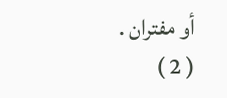أو مفتران .
( 2 )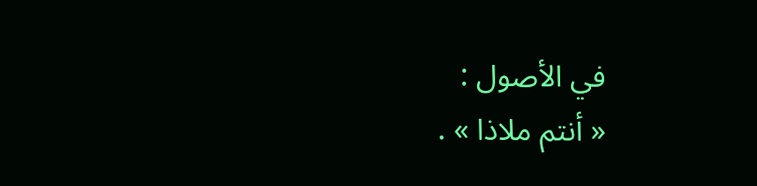في الأصول :
« أنتم ملاذا » .